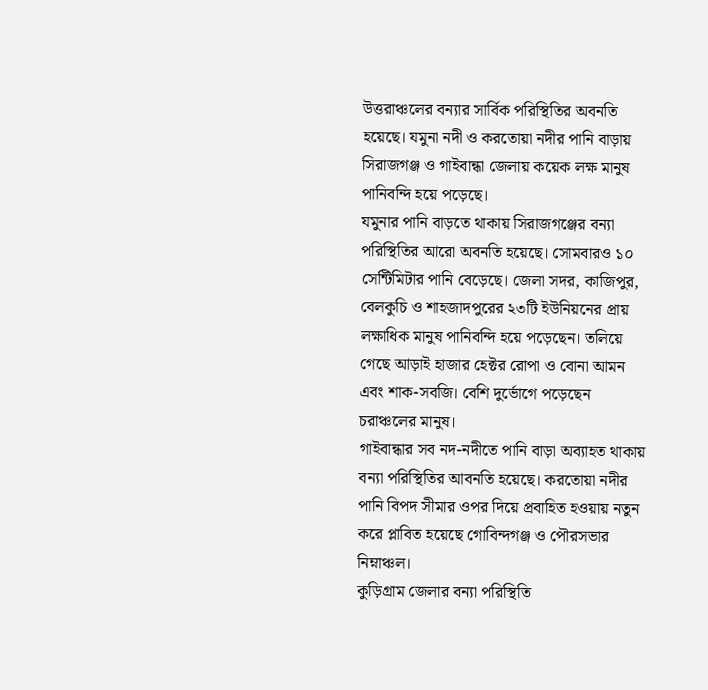উত্তরাঞ্চলের বন্যার সার্বিক পরিস্থিতির অবনতি হয়েছে। যমুনা নদী ও করতোয়া নদীর পানি বাড়ায় সিরাজগঞ্জ ও গাইবান্ধা জেলায় কয়েক লক্ষ মানুষ পানিবন্দি হয়ে পড়েছে।
যমুনার পানি বাড়তে থাকায় সিরাজগঞ্জের বন্যা পরিস্থিতির আরো অবনতি হয়েছে। সোমবারও ১০ সেন্টিমিটার পানি বেড়েছে। জেলা সদর, কাজিপুর, বেলকুচি ও শাহজাদপুরের ২৩টি ইউনিয়নের প্রায় লক্ষাধিক মানুষ পানিবন্দি হয়ে পড়েছেন। তলিয়ে গেছে আড়াই হাজার হেক্টর রোপা ও বোনা আমন এবং শাক-সবজি। বেশি দুর্ভোগে পড়েছেন চরাঞ্চলের মানুষ।
গাইবান্ধার সব নদ-নদীতে পানি বাড়া অব্যাহত থাকায় বন্যা পরিস্থিতির আবনতি হয়েছে। করতোয়া নদীর পানি বিপদ সীমার ওপর দিয়ে প্রবাহিত হওয়ায় নতুন করে প্লাবিত হয়েছে গোবিন্দগঞ্জ ও পৌরসভার নিম্নাঞ্চল।
কুড়িগ্রাম জেলার বন্যা পরিস্থিতি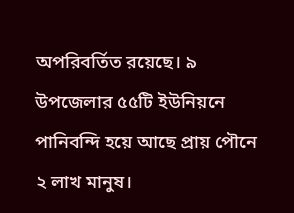অপরিবর্তিত রয়েছে। ৯ উপজেলার ৫৫টি ইউনিয়নে পানিবন্দি হয়ে আছে প্রায় পৌনে ২ লাখ মানুষ।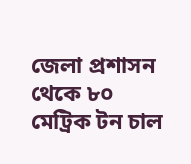জেলা প্রশাসন থেকে ৮০ মেট্রিক টন চাল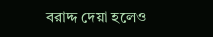বরাদ্দ দেয়া হলেও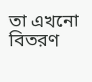তা এখনো বিতরণ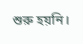শুরু হয়নি।